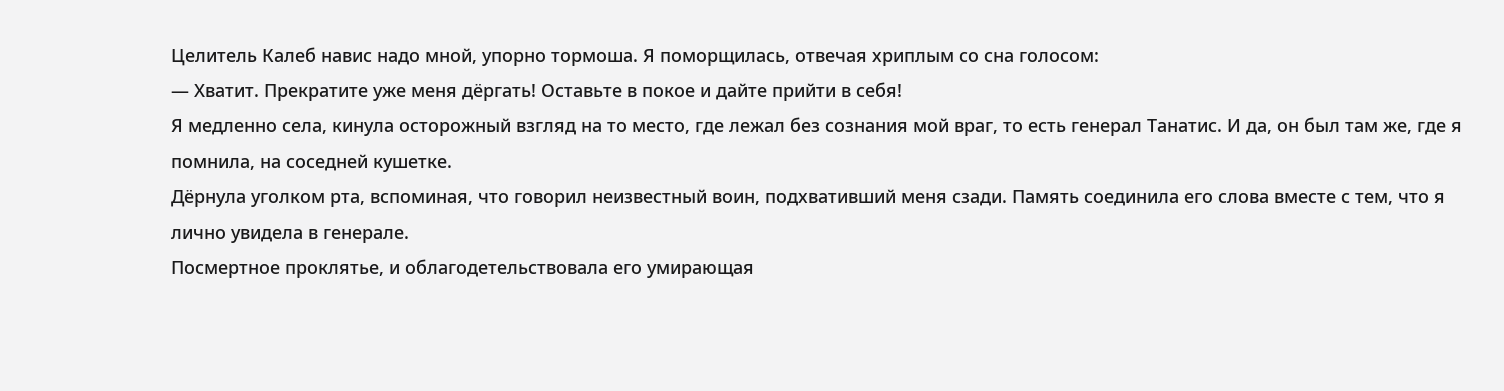Целитель Калеб навис надо мной, упорно тормоша. Я поморщилась, отвечая хриплым со сна голосом:
— Хватит. Прекратите уже меня дёргать! Оставьте в покое и дайте прийти в себя!
Я медленно села, кинула осторожный взгляд на то место, где лежал без сознания мой враг, то есть генерал Танатис. И да, он был там же, где я помнила, на соседней кушетке.
Дёрнула уголком рта, вспоминая, что говорил неизвестный воин, подхвативший меня сзади. Память соединила его слова вместе с тем, что я лично увидела в генерале.
Посмертное проклятье, и облагодетельствовала его умирающая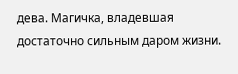дева. Магичка, владевшая достаточно сильным даром жизни.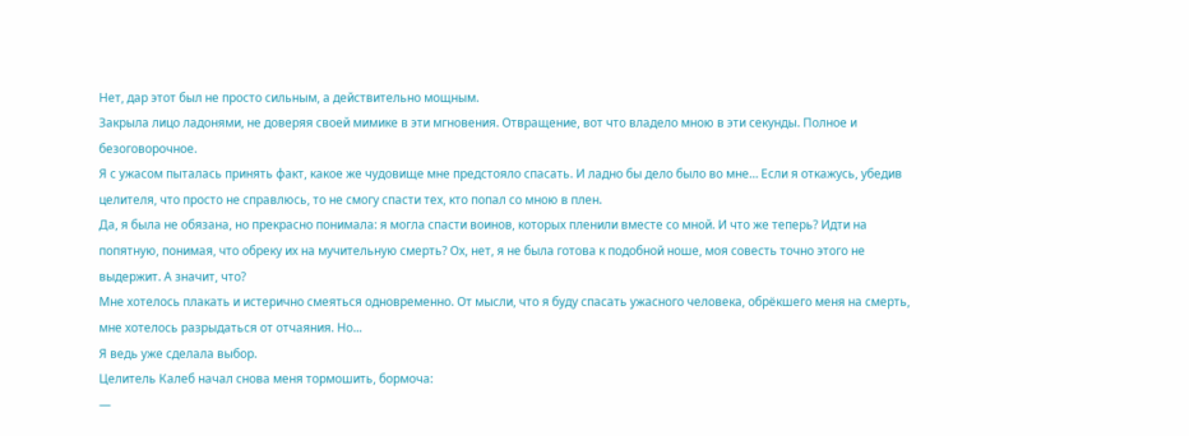Нет, дар этот был не просто сильным, а действительно мощным.
Закрыла лицо ладонями, не доверяя своей мимике в эти мгновения. Отвращение, вот что владело мною в эти секунды. Полное и безоговорочное.
Я с ужасом пыталась принять факт, какое же чудовище мне предстояло спасать. И ладно бы дело было во мне… Если я откажусь, убедив целителя, что просто не справлюсь, то не смогу спасти тех, кто попал со мною в плен.
Да, я была не обязана, но прекрасно понимала: я могла спасти воинов, которых пленили вместе со мной. И что же теперь? Идти на попятную, понимая, что обреку их на мучительную смерть? Ох, нет, я не была готова к подобной ноше, моя совесть точно этого не выдержит. А значит, что?
Мне хотелось плакать и истерично смеяться одновременно. От мысли, что я буду спасать ужасного человека, обрёкшего меня на смерть, мне хотелось разрыдаться от отчаяния. Но...
Я ведь уже сделала выбор.
Целитель Калеб начал снова меня тормошить, бормоча:
—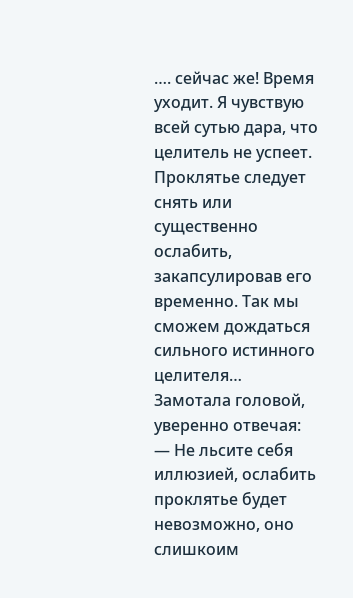…. сейчас же! Время уходит. Я чувствую всей сутью дара, что целитель не успеет. Проклятье следует снять или существенно ослабить, закапсулировав его временно. Так мы сможем дождаться сильного истинного целителя…
Замотала головой, уверенно отвечая:
— Не льсите себя иллюзией, ослабить проклятье будет невозможно, оно слишкоим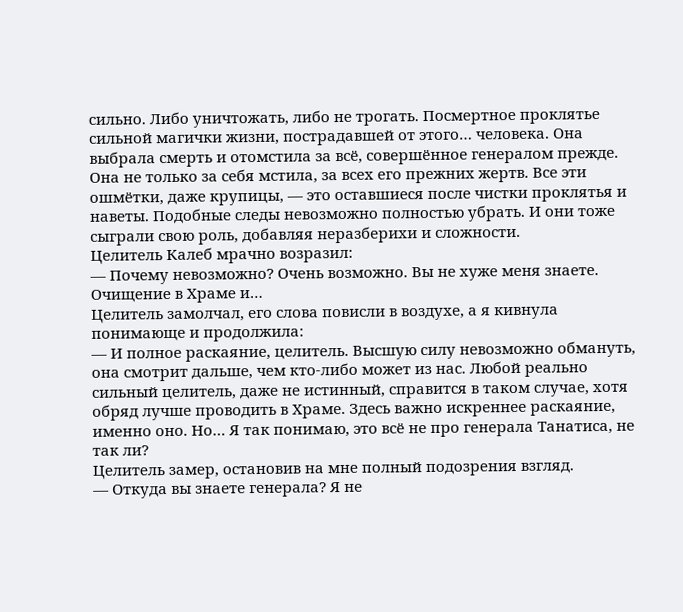сильно. Либо уничтожать, либо не трогать. Посмертное проклятье сильной магички жизни, пострадавшей от этого… человека. Она выбрала смерть и отомстила за всё, совершённое генералом прежде. Она не только за себя мстила, за всех его прежних жертв. Все эти ошмётки, даже крупицы, — это оставшиеся после чистки проклятья и наветы. Подобные следы невозможно полностью убрать. И они тоже сыграли свою роль, добавляя неразберихи и сложности.
Целитель Калеб мрачно возразил:
— Почему невозможно? Очень возможно. Вы не хуже меня знаете. Очищение в Храме и…
Целитель замолчал, его слова повисли в воздухе, а я кивнула понимающе и продолжила:
— И полное раскаяние, целитель. Высшую силу невозможно обмануть, она смотрит дальше, чем кто-либо может из нас. Любой реально сильный целитель, даже не истинный, справится в таком случае, хотя обряд лучше проводить в Храме. Здесь важно искреннее раскаяние, именно оно. Но… Я так понимаю, это всё не про генерала Танатиса, не так ли?
Целитель замер, остановив на мне полный подозрения взгляд.
— Откуда вы знаете генерала? Я не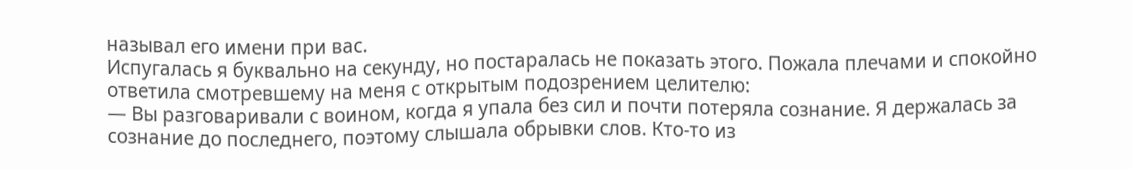называл его имени при вас.
Испугалась я буквально на секунду, но постаралась не показать этого. Пожала плечами и спокойно ответила смотревшему на меня с открытым подозрением целителю:
— Вы разговаривали с воином, когда я упала без сил и почти потеряла сознание. Я держалась за сознание до последнего, поэтому слышала обрывки слов. Кто-то из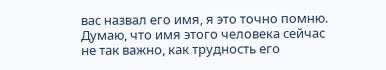вас назвал его имя, я это точно помню. Думаю, что имя этого человека сейчас не так важно, как трудность его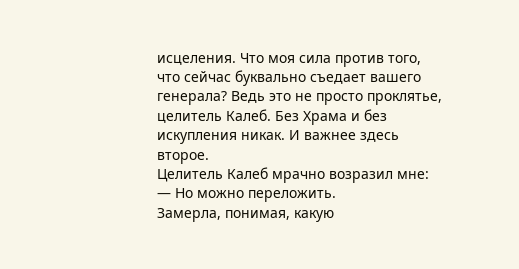исцеления. Что моя сила против того, что сейчас буквально съедает вашего генерала? Ведь это не просто проклятье, целитель Калеб. Без Храма и без искупления никак. И важнее здесь второе.
Целитель Калеб мрачно возразил мне:
— Но можно переложить.
Замерла, понимая, какую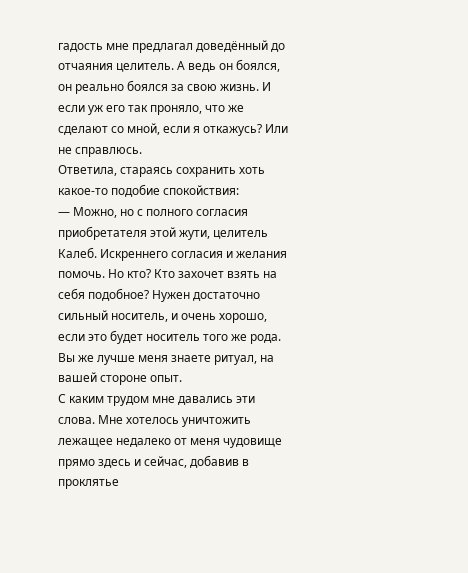гадость мне предлагал доведённый до отчаяния целитель. А ведь он боялся, он реально боялся за свою жизнь. И если уж его так проняло, что же сделают со мной, если я откажусь? Или не справлюсь.
Ответила, стараясь сохранить хоть какое-то подобие спокойствия:
— Можно, но с полного согласия приобретателя этой жути, целитель Калеб. Искреннего согласия и желания помочь. Но кто? Кто захочет взять на себя подобное? Нужен достаточно сильный носитель, и очень хорошо, если это будет носитель того же рода. Вы же лучше меня знаете ритуал, на вашей стороне опыт.
С каким трудом мне давались эти слова. Мне хотелось уничтожить лежащее недалеко от меня чудовище прямо здесь и сейчас, добавив в проклятье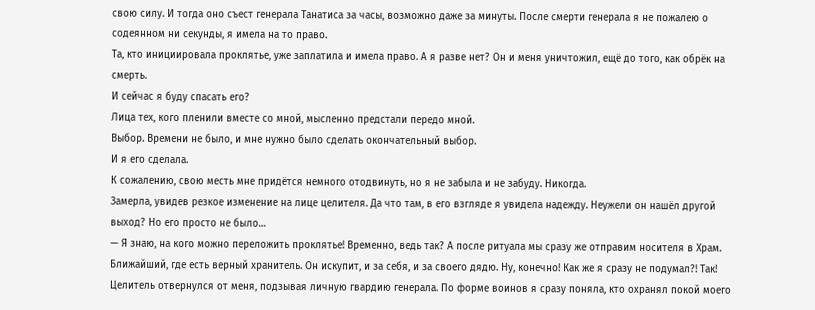свою силу. И тогда оно съест генерала Танатиса за часы, возможно даже за минуты. После смерти генерала я не пожалею о содеянном ни секунды, я имела на то право.
Та, кто инициировала проклятье, уже заплатила и имела право. А я разве нет? Он и меня уничтожил, ещё до того, как обрёк на смерть.
И сейчас я буду спасать его?
Лица тех, кого пленили вместе со мной, мысленно предстали передо мной.
Выбор. Времени не было, и мне нужно было сделать окончательный выбор.
И я его сделала.
К сожалению, свою месть мне придётся немного отодвинуть, но я не забыла и не забуду. Никогда.
Замерла, увидев резкое изменение на лице целителя. Да что там, в его взгляде я увидела надежду. Неужели он нашёл другой выход? Но его просто не было…
— Я знаю, на кого можно переложить проклятье! Временно, ведь так? А после ритуала мы сразу же отправим носителя в Храм. Ближайший, где есть верный хранитель. Он искупит, и за себя, и за своего дядю. Ну, конечно! Как же я сразу не подумал?! Так!
Целитель отвернулся от меня, подзывая личную гвардию генерала. По форме воинов я сразу поняла, кто охранял покой моего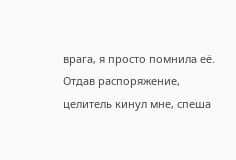врага, я просто помнила её. Отдав распоряжение, целитель кинул мне, спеша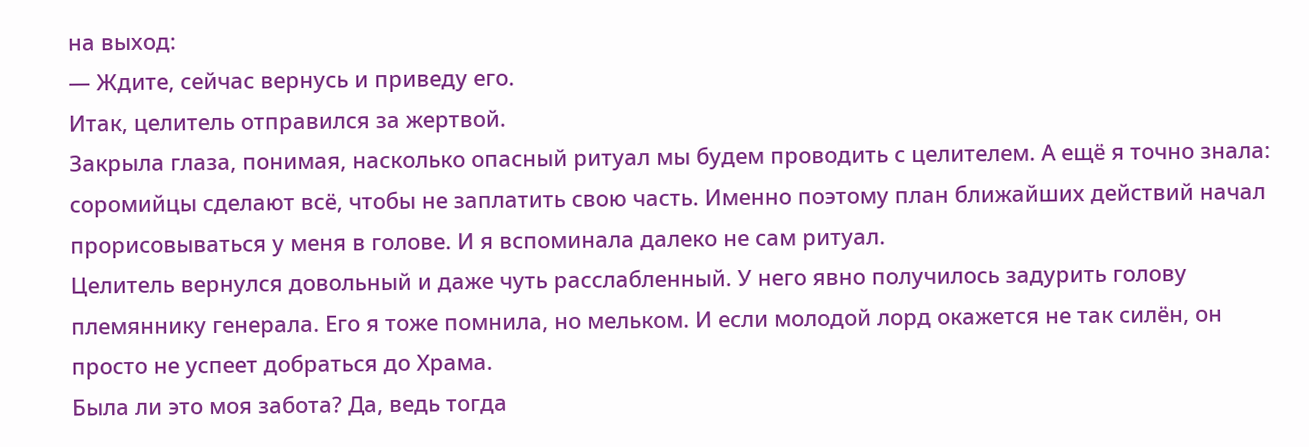на выход:
— Ждите, сейчас вернусь и приведу его.
Итак, целитель отправился за жертвой.
Закрыла глаза, понимая, насколько опасный ритуал мы будем проводить с целителем. А ещё я точно знала: соромийцы сделают всё, чтобы не заплатить свою часть. Именно поэтому план ближайших действий начал прорисовываться у меня в голове. И я вспоминала далеко не сам ритуал.
Целитель вернулся довольный и даже чуть расслабленный. У него явно получилось задурить голову племяннику генерала. Его я тоже помнила, но мельком. И если молодой лорд окажется не так силён, он просто не успеет добраться до Храма.
Была ли это моя забота? Да, ведь тогда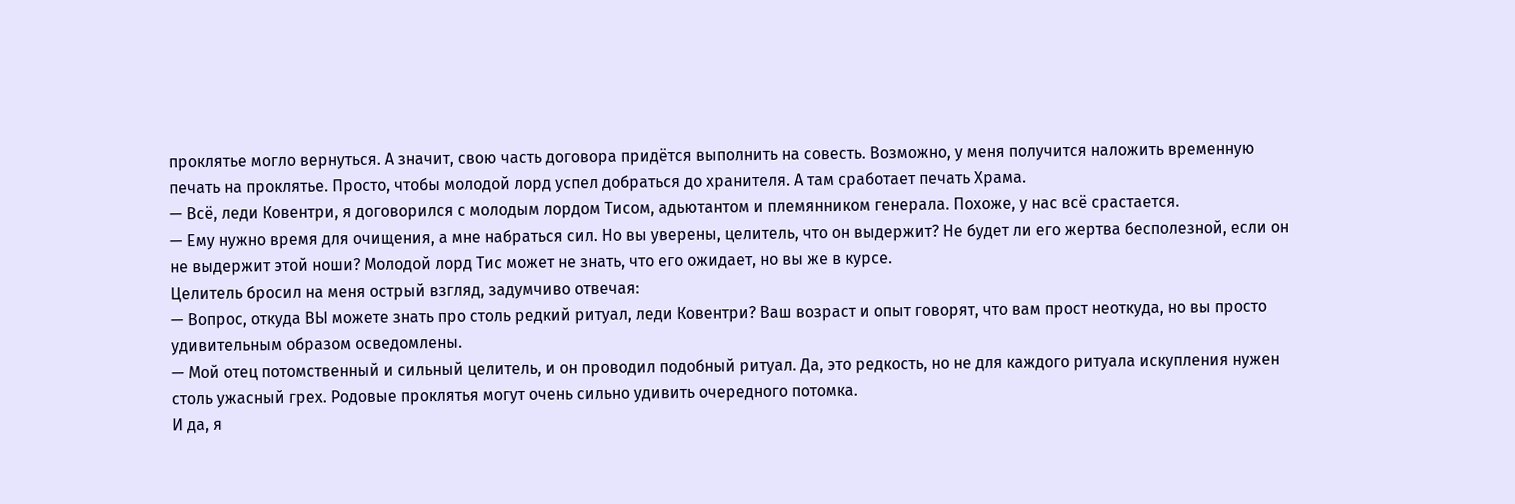проклятье могло вернуться. А значит, свою часть договора придётся выполнить на совесть. Возможно, у меня получится наложить временную печать на проклятье. Просто, чтобы молодой лорд успел добраться до хранителя. А там сработает печать Храма.
— Всё, леди Ковентри, я договорился с молодым лордом Тисом, адьютантом и племянником генерала. Похоже, у нас всё срастается.
— Ему нужно время для очищения, а мне набраться сил. Но вы уверены, целитель, что он выдержит? Не будет ли его жертва бесполезной, если он не выдержит этой ноши? Молодой лорд Тис может не знать, что его ожидает, но вы же в курсе.
Целитель бросил на меня острый взгляд, задумчиво отвечая:
— Вопрос, откуда ВЫ можете знать про столь редкий ритуал, леди Ковентри? Ваш возраст и опыт говорят, что вам прост неоткуда, но вы просто удивительным образом осведомлены.
— Мой отец потомственный и сильный целитель, и он проводил подобный ритуал. Да, это редкость, но не для каждого ритуала искупления нужен столь ужасный грех. Родовые проклятья могут очень сильно удивить очередного потомка.
И да, я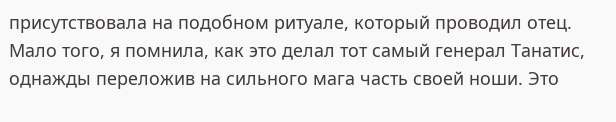присутствовала на подобном ритуале, который проводил отец. Мало того, я помнила, как это делал тот самый генерал Танатис, однажды переложив на сильного мага часть своей ноши. Это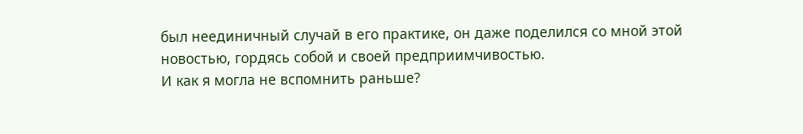был неединичный случай в его практике, он даже поделился со мной этой новостью, гордясь собой и своей предприимчивостью.
И как я могла не вспомнить раньше?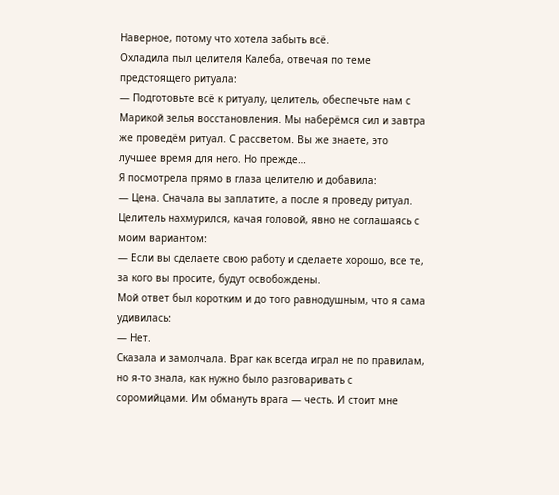Наверное, потому что хотела забыть всё.
Охладила пыл целителя Калеба, отвечая по теме предстоящего ритуала:
— Подготовьте всё к ритуалу, целитель, обеспечьте нам с Марикой зелья восстановления. Мы наберёмся сил и завтра же проведём ритуал. С рассветом. Вы же знаете, это лучшее время для него. Но прежде…
Я посмотрела прямо в глаза целителю и добавила:
— Цена. Сначала вы заплатите, а после я проведу ритуал.
Целитель нахмурился, качая головой, явно не соглашаясь с моим вариантом:
— Если вы сделаете свою работу и сделаете хорошо, все те, за кого вы просите, будут освобождены.
Мой ответ был коротким и до того равнодушным, что я сама удивилась:
— Нет.
Сказала и замолчала. Враг как всегда играл не по правилам, но я-то знала, как нужно было разговаривать с соромийцами. Им обмануть врага — честь. И стоит мне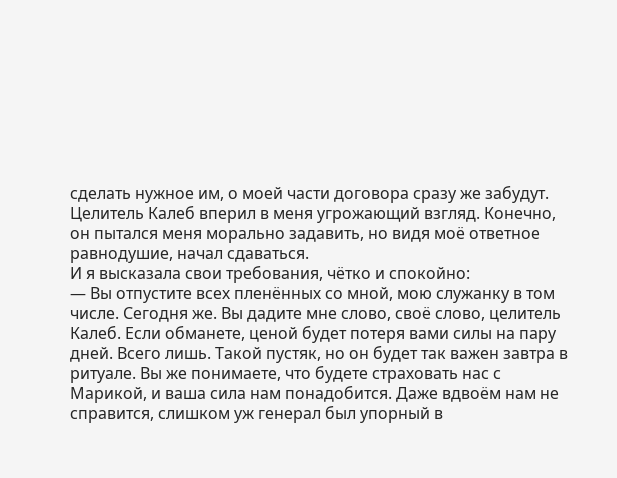сделать нужное им, о моей части договора сразу же забудут.
Целитель Калеб вперил в меня угрожающий взгляд. Конечно, он пытался меня морально задавить, но видя моё ответное равнодушие, начал сдаваться.
И я высказала свои требования, чётко и спокойно:
— Вы отпустите всех пленённых со мной, мою служанку в том числе. Сегодня же. Вы дадите мне слово, своё слово, целитель Калеб. Если обманете, ценой будет потеря вами силы на пару дней. Всего лишь. Такой пустяк, но он будет так важен завтра в ритуале. Вы же понимаете, что будете страховать нас с Марикой, и ваша сила нам понадобится. Даже вдвоём нам не справится, слишком уж генерал был упорный в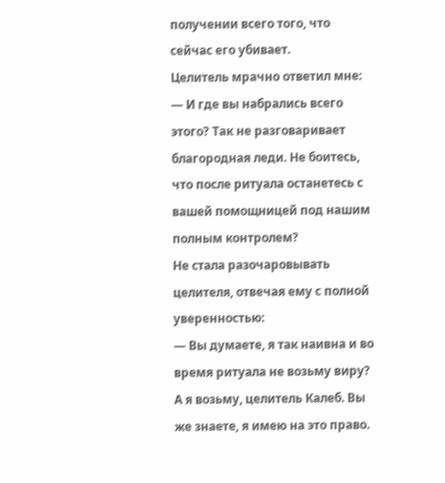получении всего того, что сейчас его убивает.
Целитель мрачно ответил мне:
— И где вы набрались всего этого? Так не разговаривает благородная леди. Не боитесь, что после ритуала останетесь с вашей помощницей под нашим полным контролем?
Не стала разочаровывать целителя, отвечая ему с полной уверенностью:
— Вы думаете, я так наивна и во время ритуала не возьму виру? А я возьму, целитель Калеб. Вы же знаете, я имею на это право.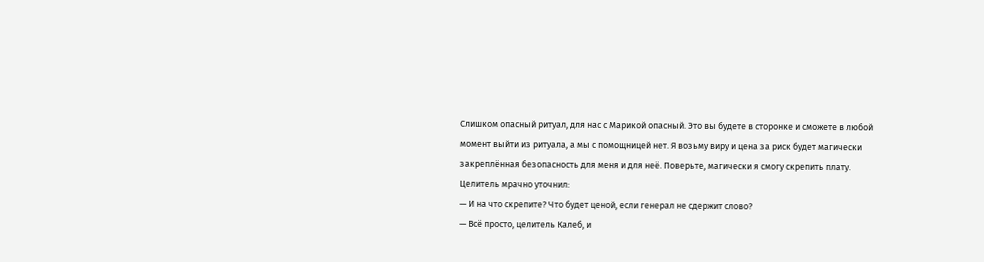Слишком опасный ритуал, для нас с Марикой опасный. Это вы будете в сторонке и сможете в любой момент выйти из ритуала, а мы с помощницей нет. Я возьму виру и цена за риск будет магически закреплённая безопасность для меня и для неё. Поверьте, магически я смогу скрепить плату.
Целитель мрачно уточнил:
— И на что скрепите? Что будет ценой, если генерал не сдержит слово?
— Всё просто, целитель Калеб, и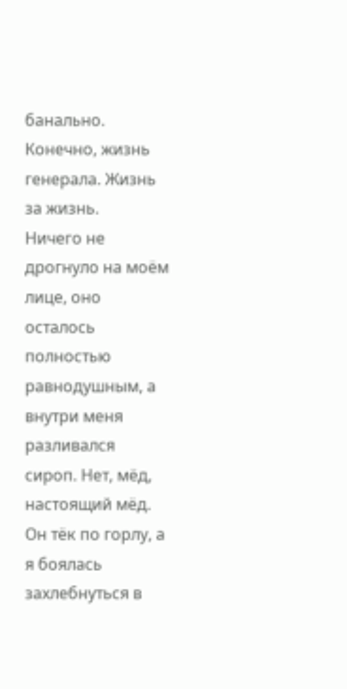банально. Конечно, жизнь генерала. Жизнь за жизнь.
Ничего не дрогнуло на моём лице, оно осталось полностью равнодушным, а внутри меня разливался сироп. Нет, мёд, настоящий мёд. Он тёк по горлу, а я боялась захлебнуться в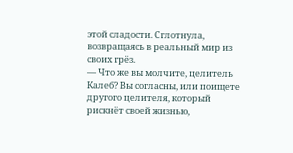этой сладости. Сглотнула, возвращаясь в реальный мир из своих грёз.
— Что же вы молчите, целитель Калеб? Вы согласны, или поищете другого целителя, который рискнёт своей жизнью,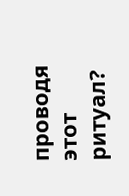проводя этот ритуал?